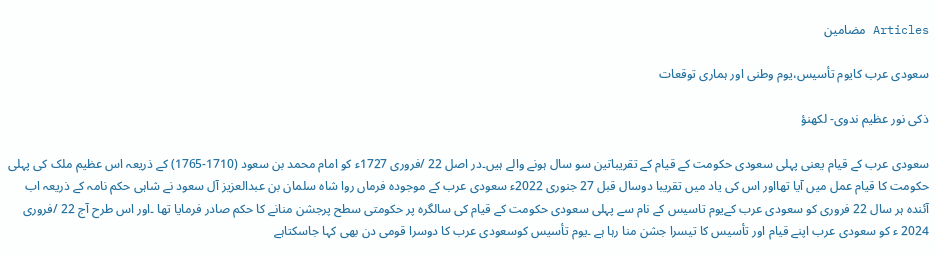Articles مضامین

سعودی عرب کایوم تأسیس،یوم وطنی اور ہماری توقعات

ذکی نور عظیم ندوی- لکھنؤ

سعودی عرب کے قیام یعنی پہلی سعودی حکومت کے قیام کے تقریباتین سو سال ہونے والے ہیں۔در اصل 22 /فروری 1727ء کو امام محمد بن سعود (1710-1765) کے ذریعہ اس عظیم ملک کی پہلی حکومت کا قیام عمل میں آیا تھااور اس کی یاد میں تقریبا دوسال قبل 27 جنوری 2022ء سعودی عرب کے موجودہ فرماں روا شاہ سلمان بن عبدالعزیز آل سعود نے شاہی حکم نامہ کے ذریعہ اب آئندہ ہر سال 22 فروری کو سعودی عرب کےیوم تاسیس کے نام سے پہلی سعودی حکومت کے قیام کی سالگرہ پر حکومتی سطح پرجشن منانے کا حکم صادر فرمایا تھا ۔اور اس طرح آج 22 /فروری 2024 ء کو سعودی عرب اپنے قیام اور تأسیس کا تیسرا جشن منا رہا ہے ۔یوم تأسیس کوسعودی عرب کا دوسرا قومی دن بھی کہا جاسکتاہے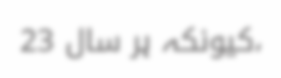،کیونکہ ہر سال 23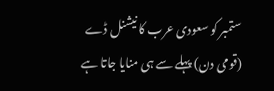ستمبر کو سعودی عرب کا نیشنل ڈے (قومی دن) پہلے سے ہی منایا جاتا ہے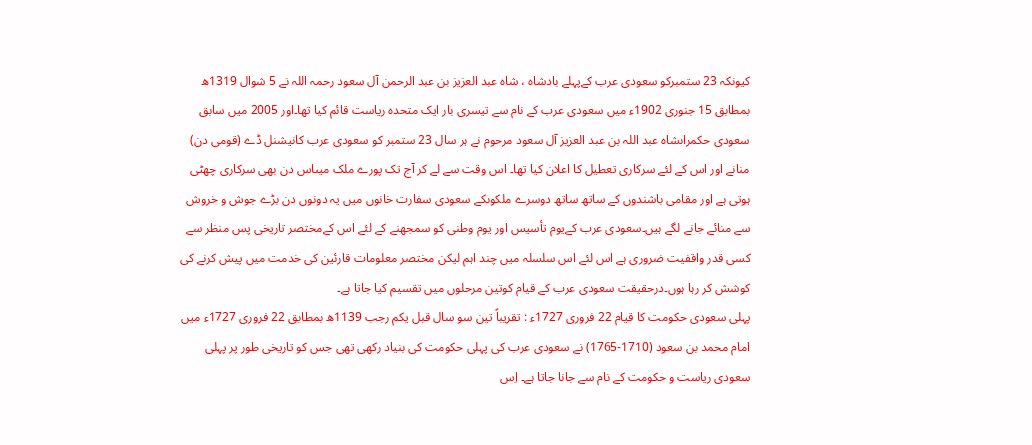کیونکہ 23 ستمبرکو سعودی عرب کےپہلے بادشاہ ، شاہ عبد العزیز بن عبد الرحمن آل سعود رحمہ اللہ نے 5 شوال 1319ھ بمطابق 15 جنوری 1902ء میں سعودی عرب کے نام سے تیسری بار ایک متحدہ ریاست قائم کیا تھا۔اور 2005 میں سابق سعودی حکمراںشاہ عبد اللہ بن عبد العزیز آل سعود مرحوم نے ہر سال 23 ستمبر کو سعودی عرب کانیشنل ڈے (قومی دن) منانے اور اس کے لئے سرکاری تعطیل کا اعلان کیا تھا۔ اس وقت سے لے کر آج تک پورے ملک میںاس دن بھی سرکاری چھٹی ہوتی ہے اور مقامی باشندوں کے ساتھ ساتھ دوسرے ملکوںکے سعودی سفارت خانوں میں یہ دونوں دن بڑے جوش و خروش سے منائے جانے لگے ہیں۔سعودی عرب کےیوم تأسیس اور یوم وطنی کو سمجھنے کے لئے اس کےمختصر تاریخی پس منظر سے کسی قدر واقفیت ضروری ہے اس لئے اس سلسلہ میں چند اہم لیکن مختصر معلومات قارئین کی خدمت میں پیش کرنے کی کوشش کر رہا ہوں۔درحقیقت سعودی عرب کے قیام کوتین مرحلوں میں تقسیم کیا جاتا ہے۔
پہلی سعودی حکومت کا قیام 22 فروری 1727ء : تقریباً تین سو سال قبل یکم رجب 1139ھ بمطابق 22 فروری 1727ء میں امام محمد بن سعود (1710-1765) نے سعودی عرب کی پہلی حکومت کی بنیاد رکھی تھی جس کو تاریخی طور پر پہلی سعودی ریاست و حکومت کے نام سے جانا جاتا ہے۔ اِس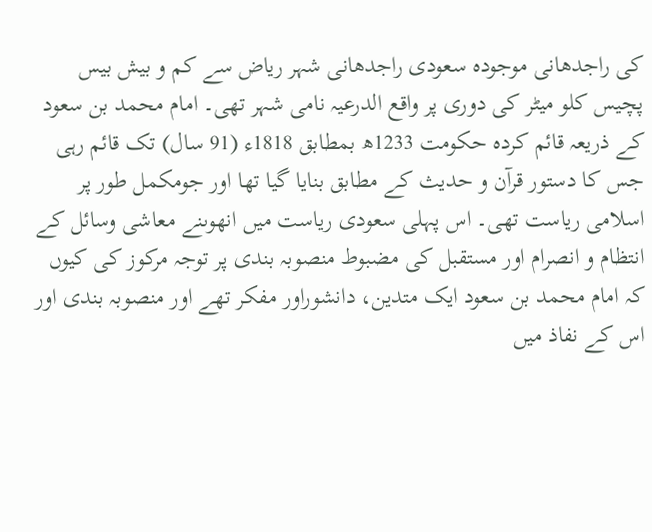کی راجدھانی موجودہ سعودی راجدھانی شہر ریاض سے کم و بیش بیس پچیس کلو میٹر کی دوری پر واقع الدرعیہ نامی شہر تھی۔ امام محمد بن سعود کے ذریعہ قائم کردہ حکومت 1233ھ بمطابق 1818ء (91 سال) تک قائم رہی جس کا دستور قرآن و حدیث کے مطابق بنایا گیا تھا اور جومکمل طور پر اسلامی ریاست تھی۔ اس پہلی سعودی ریاست میں انھوںنے معاشی وسائل کے انتظام و انصرام اور مستقبل کی مضبوط منصوبہ بندی پر توجہ مرکوز کی کیوں کہ امام محمد بن سعود ایک متدین، دانشوراور مفکر تھے اور منصوبہ بندی اور اس کے نفاذ میں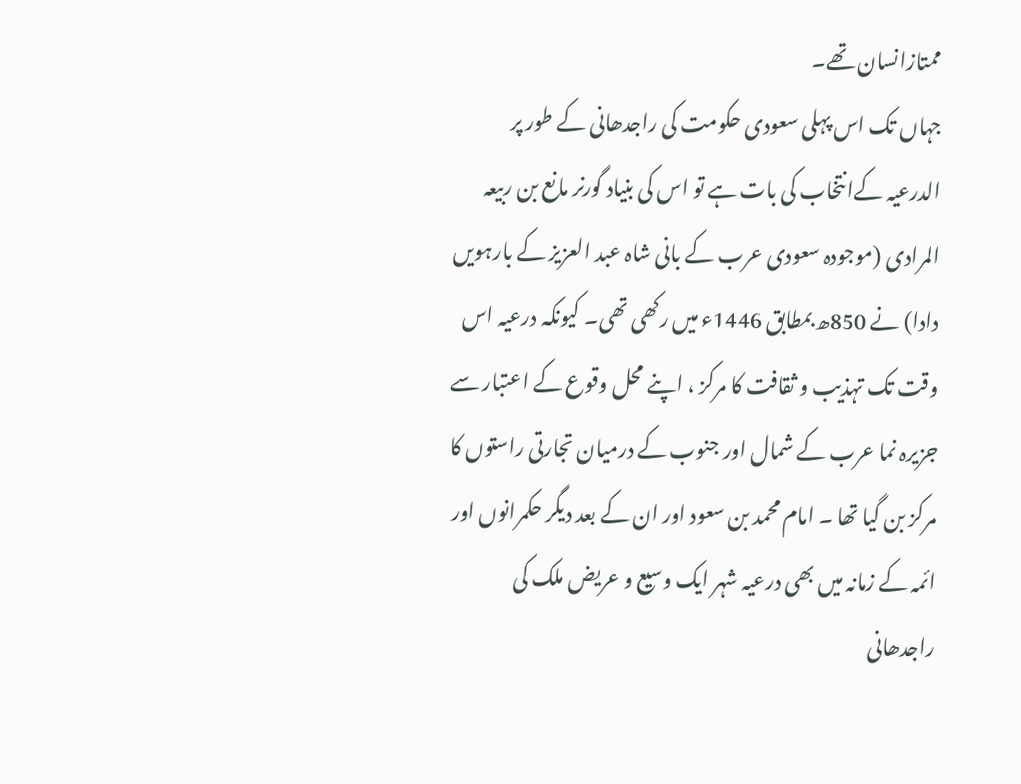ممتازانسان تھے۔
جہاں تک اس پہلی سعودی حکومت کی راجدھانی کے طور پر الدرعیہ کےانتخاب کی بات ہے تو اس کی بنیاد گورنر مانع بن ربیعہ المرادی (موجودہ سعودی عرب کے بانی شاہ عبد العزیز کے بارہویں دادا) نے 850ھ بمطابق 1446ء میں رکھی تھی۔ کیونکہ درعیہ اس وقت تک تہذیب و ثقافت کا مرکز ، اپنے محل وقوع کے اعتبار سے جزیرہ نما عرب کے شمال اور جنوب کے درمیان تجارتی راستوں کا مرکز بن گیا تھا ۔ امام محمد بن سعود اور ان کے بعد دیگر حکمرانوں اور ائمہ کے زمانہ میں بھی درعیہ شہر ایک وسیع و عریض ملک کی راجدھانی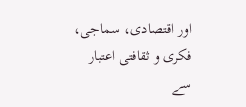اور اقتصادی، سماجی، فکری و ثقافتی اعتبار سے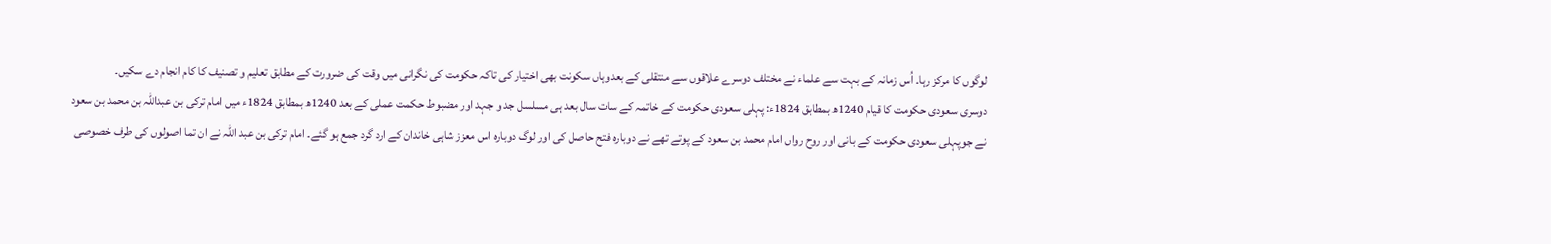لوگوں کا مرکز رہا۔ اُس زمانہ کے بہت سے علماء نے مختلف دوسرے علاقوں سے منتقلی کے بعدوہاں سکونت بھی اختیار کی تاکہ حکومت کی نگرانی میں وقت کی ضرورت کے مطابق تعلیم و تصنیف کا کام انجام دے سکیں۔
دوسری سعودی حکومت کا قیام 1240ھ بمطابق 1824ء: پہلی سعودی حکومت کے خاتمہ کے سات سال بعد ہی مسلسل جد و جہد اور مضبوط حکمت عملی کے بعد 1240ھ بمطابق 1824ء میں امام ترکی بن عبداللہ بن محمد بن سعود نے جوپہلی سعودی حکومت کے بانی اور روح رواں امام محمد بن سعود کے پوتے تھے نے دوبارہ فتح حاصل کی اور لوگ دوبارہ اس معزز شاہی خاندان کے ارد گرد جمع ہو گئے۔ امام ترکی بن عبد اللہ نے ان تما اصولوں کی طرف خصوصی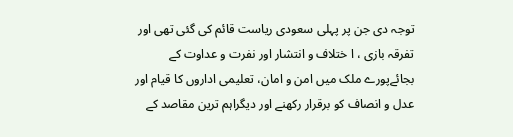توجہ دی جن پر پہلی سعودی ریاست قائم کی گئی تھی اور تفرقہ بازی ، ا ختلاف و انتشار اور نفرت و عداوت کے بجائےپورے ملک میں امن و امان، تعلیمی اداروں کا قیام اور عدل و انصاف کو برقرار رکھنے اور دیگراہم ترین مقاصد کے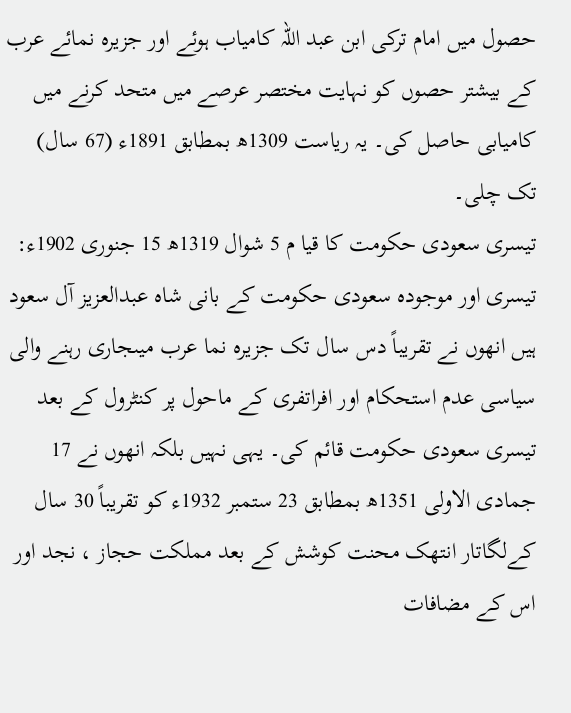حصول میں امام ترکی ابن عبد اللہ کامیاب ہوئے اور جزیرہ نمائے عرب کے بیشتر حصوں کو نہایت مختصر عرصے میں متحد کرنے میں کامیابی حاصل کی۔ یہ ریاست 1309ھ بمطابق 1891ء (67 سال) تک چلی۔
تیسری سعودی حکومت کا قیا م 5 شوال 1319ھ 15 جنوری 1902ء: تیسری اور موجودہ سعودی حکومت کے بانی شاہ عبدالعزیز آل سعود ہیں انھوں نے تقریباً دس سال تک جزیرہ نما عرب میںجاری رہنے والی سیاسی عدم استحکام اور افراتفری کے ماحول پر کنٹرول کے بعد تیسری سعودی حکومت قائم کی۔ یہی نہیں بلکہ انھوں نے 17 جمادی الاولی 1351ھ بمطابق 23 ستمبر 1932ء کو تقریباً 30 سال کےلگاتار انتھک محنت کوشش کے بعد مملکت حجاز ، نجد اور اس کے مضافات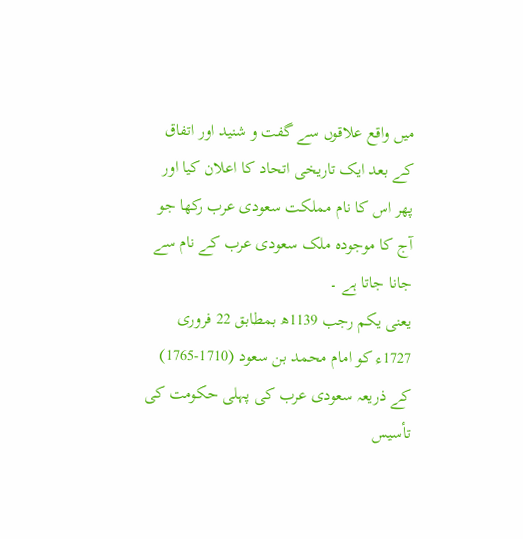میں واقع علاقوں سے گفت و شنید اور اتفاق کے بعد ایک تاریخی اتحاد کا اعلان کیا اور پھر اس کا نام مملکت سعودی عرب رکھا جو آج کا موجودہ ملک سعودی عرب کے نام سے جانا جاتا ہے ۔
یعنی یکم رجب 1139ھ بمطابق 22 فروری 1727ء کو امام محمد بن سعود (1710-1765) کے ذریعہ سعودی عرب کی پہلی حکومت کی تأسیس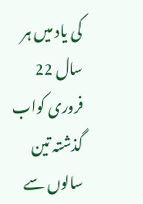کی یاد میں ہر سال 22 فروری کواب گذشتہ تین سالوں سے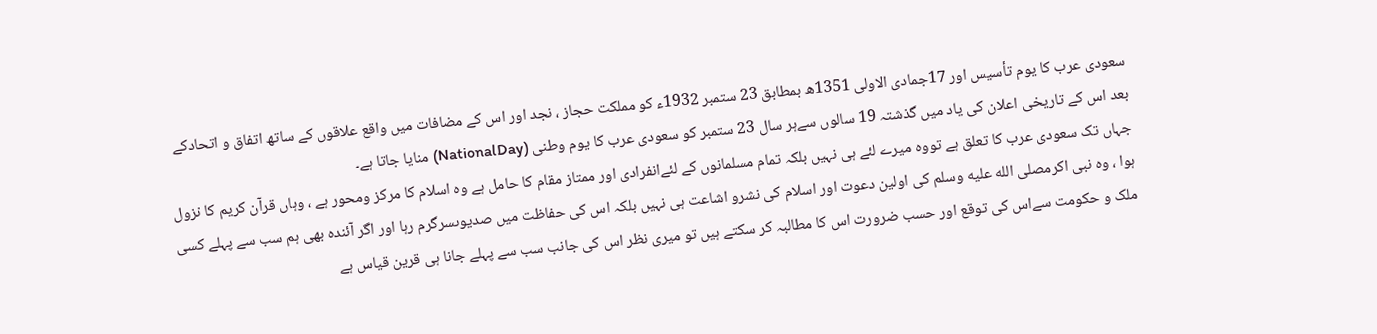سعودی عرب کا یوم تأسیس اور 17جمادی الاولی 1351ھ بمطابق 23 ستمبر 1932ء کو مملکت حجاز ، نجد اور اس کے مضافات میں واقع علاقوں کے ساتھ اتفاق و اتحادکے بعد اس کے تاریخی اعلان کی یاد میں گذشتہ 19 سالوں سےہر سال 23 ستمبر کو سعودی عرب کا یوم وطنی (NationalDay) منایا جاتا ہے۔
جہاں تک سعودی عرب کا تعلق ہے تووہ میرے لئے ہی نہیں بلکہ تمام مسلمانوں کے لئےانفرادی اور ممتاز مقام کا حامل ہے وہ اسلام کا مرکز ومحور ہے ، وہاں قرآن کریم کا نزول ہوا ، وہ نبی اکرمصلى الله عليه وسلم کی اولین دعوت اور اسلام کی نشرو اشاعت ہی نہیں بلکہ اس کی حفاظت میں صدیوںسرگرم رہا اور اگر آئندہ بھی ہم سب سے پہلے کسی ملک و حکومت سےاس کی توقع اور حسب ضرورت اس کا مطالبہ کر سکتے ہیں تو میری نظر اس کی جانب سب سے پہلے جانا ہی قرین قیاس ہے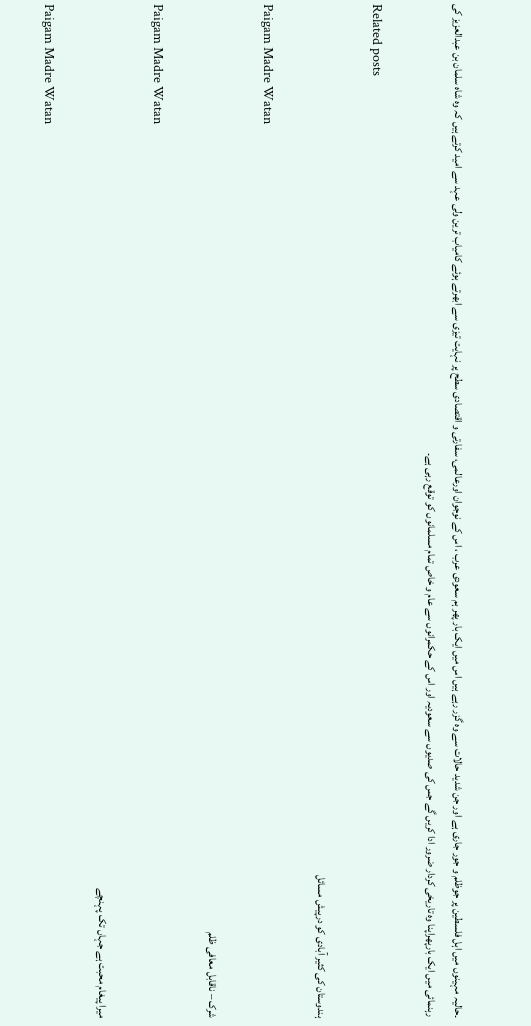۔حالیہ مہینوں میں اہل فلسطین پر جوظلم و جور جاری ہے اور جن شدید حالات سے وہ گزر رہے ہیں اس میں ایک بار پھر ہم سعودی عرب ، اس کے نوجوان اورعالمی، سفارتی و اقتصادی سطح پر نہایت تیزی سے ابھرتے ہوئے کامیاب ترین ولی عہد سے امید کرتے ہیں کہ وہ شاہ سلمان بن عبدالعزیز کی رہنمائی میں ایک بارپھراپنا وہ تاریخی کردار ضرور ادا کریں گے جس کی صدیوں سے سعودیہ اور اس کے حکمرانوں سے عام و خاص تمام مسلمانوں کو توقع رہی ہے۔

Related posts

ہندوستان کی کثیر آبادی کو درپیش مسائل

Paigam Madre Watan

شرک – ناقابل معافی ظلم

Paigam Madre Watan

میرا پیغام محبت ہے جہاں تک پہنچے

Paigam Madre Watan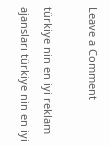Leave a Comment

türkiye nin en iyi reklam ajansları türkiye nin en iyi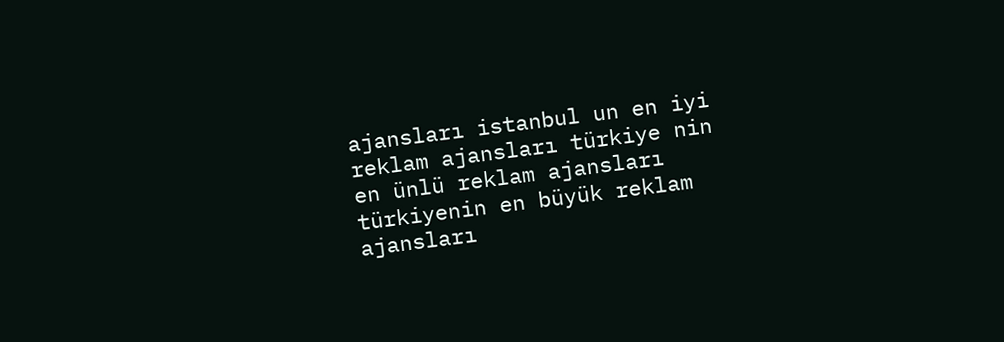ajansları istanbul un en iyi reklam ajansları türkiye nin en ünlü reklam ajansları türkiyenin en büyük reklam ajansları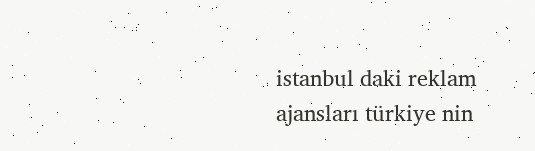istanbul daki reklam ajansları türkiye nin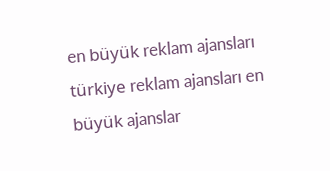en büyük reklam ajansları türkiye reklam ajansları en büyük ajanslar